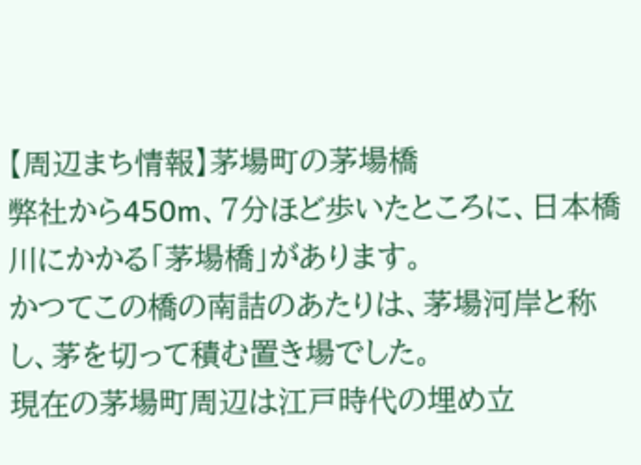【周辺まち情報】茅場町の茅場橋
弊社から450m、7分ほど歩いたところに、日本橋川にかかる「茅場橋」があります。
かつてこの橋の南詰のあたりは、茅場河岸と称し、茅を切って積む置き場でした。
現在の茅場町周辺は江戸時代の埋め立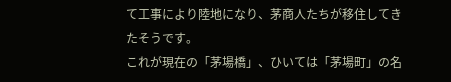て工事により陸地になり、茅商人たちが移住してきたそうです。
これが現在の「茅場橋」、ひいては「茅場町」の名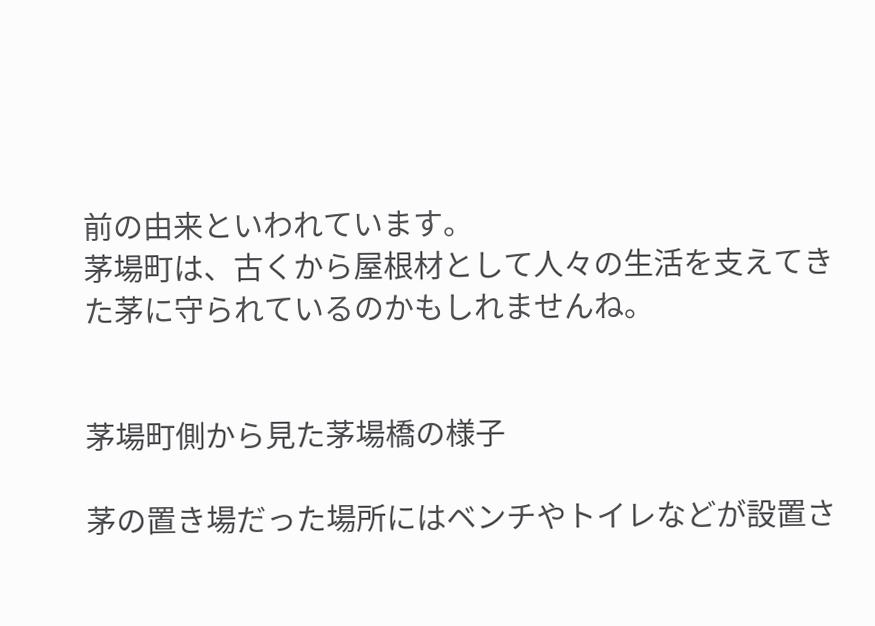前の由来といわれています。
茅場町は、古くから屋根材として人々の生活を支えてきた茅に守られているのかもしれませんね。


茅場町側から見た茅場橋の様子

茅の置き場だった場所にはベンチやトイレなどが設置さ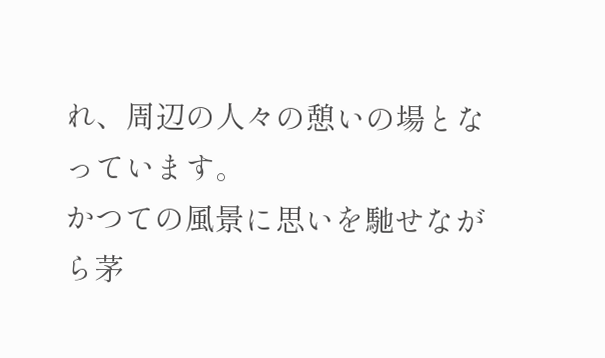れ、周辺の人々の憩いの場となっています。
かつての風景に思いを馳せながら茅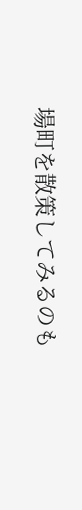場町を散策してみるのも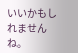いいかもしれませんね。